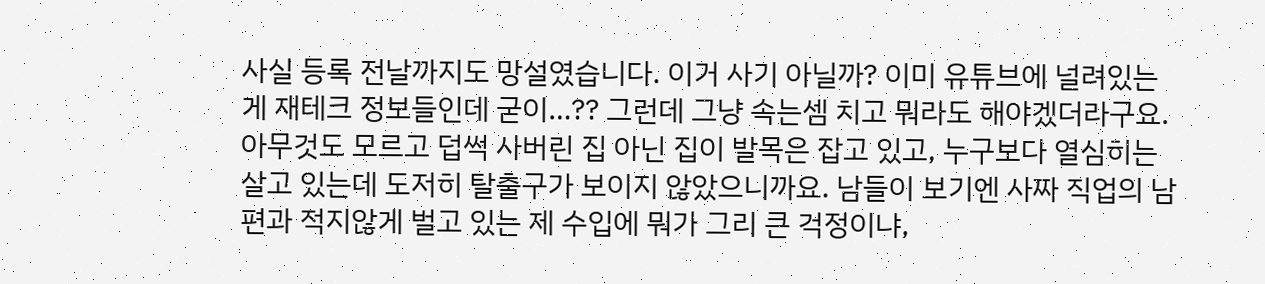사실 등록 전날까지도 망설였습니다. 이거 사기 아닐까? 이미 유튜브에 널려있는게 재테크 정보들인데 굳이…?? 그런데 그냥 속는셈 치고 뭐라도 해야겠더라구요.
아무것도 모르고 덥썩 사버린 집 아닌 집이 발목은 잡고 있고, 누구보다 열심히는 살고 있는데 도저히 탈출구가 보이지 않았으니까요. 남들이 보기엔 사짜 직업의 남편과 적지않게 벌고 있는 제 수입에 뭐가 그리 큰 걱정이냐,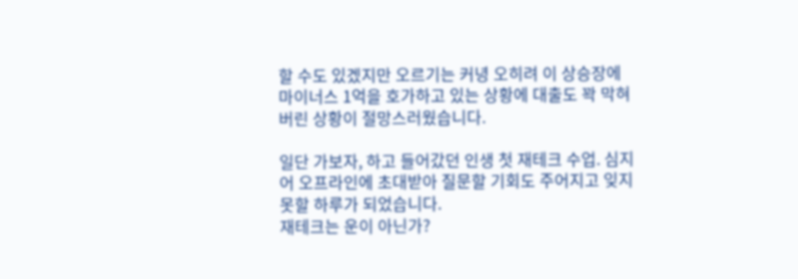할 수도 있겠지만 오르기는 커녕 오히려 이 상승장에 마이너스 1억을 호가하고 있는 상황에 대출도 꽉 막혀버린 상황이 절망스러웠습니다.

일단 가보자, 하고 들어갔던 인생 첫 재테크 수업. 심지어 오프라인에 초대받아 질문할 기회도 주어지고 잊지 못할 하루가 되었습니다.
재테크는 운이 아닌가?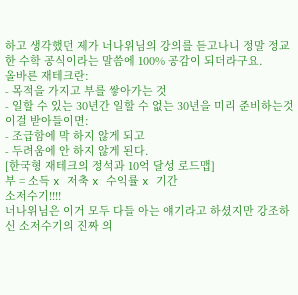하고 생각했던 제가 너나위님의 강의를 듣고나니 정말 정교한 수학 공식이라는 말씀에 100% 공감이 되더라구요.
올바른 재테크란:
- 목적을 가지고 부를 쌓아가는 것
- 일할 수 있는 30년간 일할 수 없는 30년을 미리 준비하는것
이걸 받아들이면:
- 조급함에 막 하지 않게 되고
- 두려움에 안 하지 않게 된다.
[한국형 재테크의 정석과 10억 달성 로드맵]
부 = 소득 x 저축 x 수익률 x 기간
소저수기!!!!
너나위님은 이거 모두 다들 아는 얘기라고 하셨지만 강조하신 소저수기의 진짜 의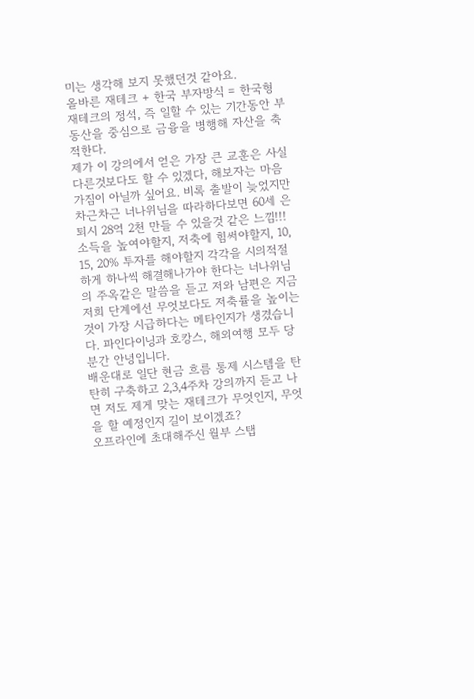미는 생각해 보지 못했던것 같아요.
올바른 재테크 + 한국 부자방식 = 한국형 재테크의 정석, 즉 일할 수 있는 기간동안 부동산을 중심으로 금융을 병행해 자산을 축적한다.
제가 이 강의에서 얻은 가장 큰 교훈은 사실 다른것보다도 할 수 있겠다, 해보자는 마음가짐이 아닐까 싶어요. 비록 출발이 늦었지만 차근차근 너나위님을 따라하다보면 60세 은퇴시 28억 2천 만들 수 있을것 같은 느낌!!!
소득을 높여야할지, 저축에 힘써야할지, 10, 15, 20% 투자를 해야할지 각각을 시의적절하게 하나씩 해결해나가야 한다는 너나위님의 주옥같은 말씀을 듣고 저와 남편은 지금 저희 단계에선 무엇보다도 저축률을 높이는것이 가장 시급하다는 메타인지가 생겼습니다. 파인다이닝과 호캉스, 해외여행 모두 당분간 안녕입니다.
배운대로 일단 현금 흐름 통제 시스템을 탄탄히 구축하고 2,3,4주차 강의까지 듣고 나면 저도 제게 맞는 재테크가 무엇인지, 무엇을 할 예정인지 길이 보이겠죠?
오프라인에 초대해주신 월부 스탭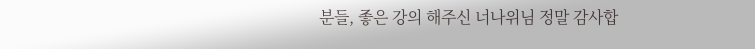분들, 좋은 강의 해주신 너나위님 정말 감사합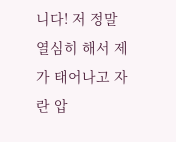니다! 저 정말 열심히 해서 제가 태어나고 자란 압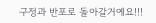구정과 반포로 돌아갈거예요!!!